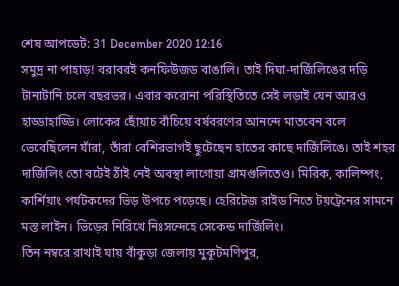শেষ আপডেট: 31 December 2020 12:16
সমুদ্র না পাহাড়! বরাবরই কনফিউজড বাঙালি। তাই দিঘা-দার্জিলিঙের দড়ি টানাটানি চলে বছরভর। এবার করোনা পরিস্থিতিতে সেই লড়াই যেন আরও হাড্ডাহাড্ডি। লোকের ছোঁয়াচ বাঁচিয়ে বর্ষবরণের আনন্দে মাতবেন বলে ভেবেছিলেন যাঁরা, তাঁরা বেশিরভাগই ছুটেছেন হাতের কাছে দার্জিলিঙে। তাই শহর দার্জিলিং তো বটেই ঠাঁই নেই অবস্থা লাগোয়া গ্রামগুলিতেও। মিরিক, কালিম্পং, কার্শিয়াং পর্যটকদের ভিড় উপচে পড়েছে। হেরিটেজ রাইড নিতে টয়ট্রেনের সামনে মস্ত লাইন। ভিড়ের নিরিখে নিঃসন্দেহে সেকেন্ড দার্জিলিং।
তিন নম্বরে রাখাই যায় বাঁকুড়া জেলায় মুকূটমণিপুর,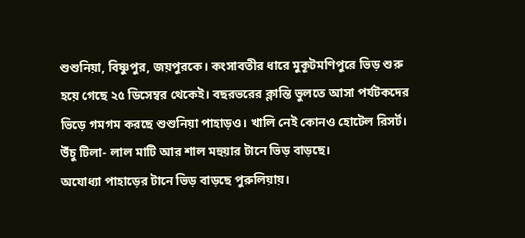শুশুনিয়া, বিষ্ণুপুর, জয়পুরকে। কংসাবতীর ধারে মুকূটমণিপুরে ভিড় শুরু হয়ে গেছে ২৫ ডিসেম্বর থেকেই। বছরভরের ক্লান্তি ভুলতে আসা পর্যটকদের ভিড়ে গমগম করছে শুশুনিয়া পাহাড়ও। খালি নেই কোনও হোটেল রিসর্ট। উঁচু টিলা- লাল মাটি আর শাল মহুয়ার টানে ভিড় বাড়ছে।
অযোধ্যা পাহাড়ের টানে ভিড় বাড়ছে পুরুলিয়ায়।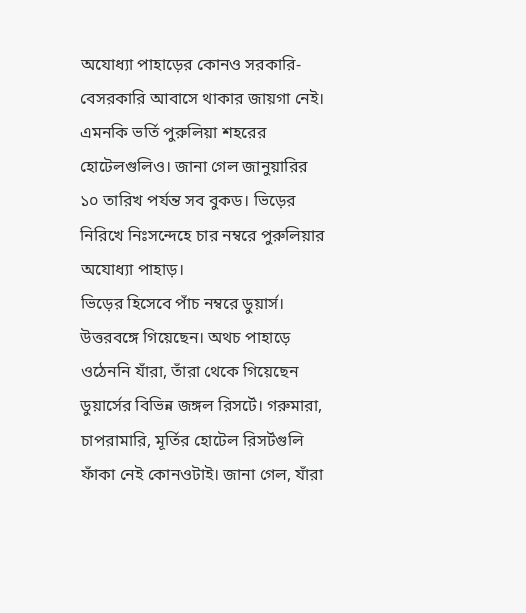অযোধ্যা পাহাড়ের কোনও সরকারি-বেসরকারি আবাসে থাকার জায়গা নেই। এমনকি ভর্তি পুরুলিয়া শহরের হোটেলগুলিও। জানা গেল জানুয়ারির ১০ তারিখ পর্যন্ত সব বুকড। ভিড়ের নিরিখে নিঃসন্দেহে চার নম্বরে পুরুলিয়ার অযোধ্যা পাহাড়।
ভিড়ের হিসেবে পাঁচ নম্বরে ডুয়ার্স। উত্তরবঙ্গে গিয়েছেন। অথচ পাহাড়ে ওঠেননি যাঁরা, তাঁরা থেকে গিয়েছেন ডুয়ার্সের বিভিন্ন জঙ্গল রিসর্টে। গরুমারা, চাপরামারি, মূর্তির হোটেল রিসর্টগুলি ফাঁকা নেই কোনওটাই। জানা গেল, যাঁরা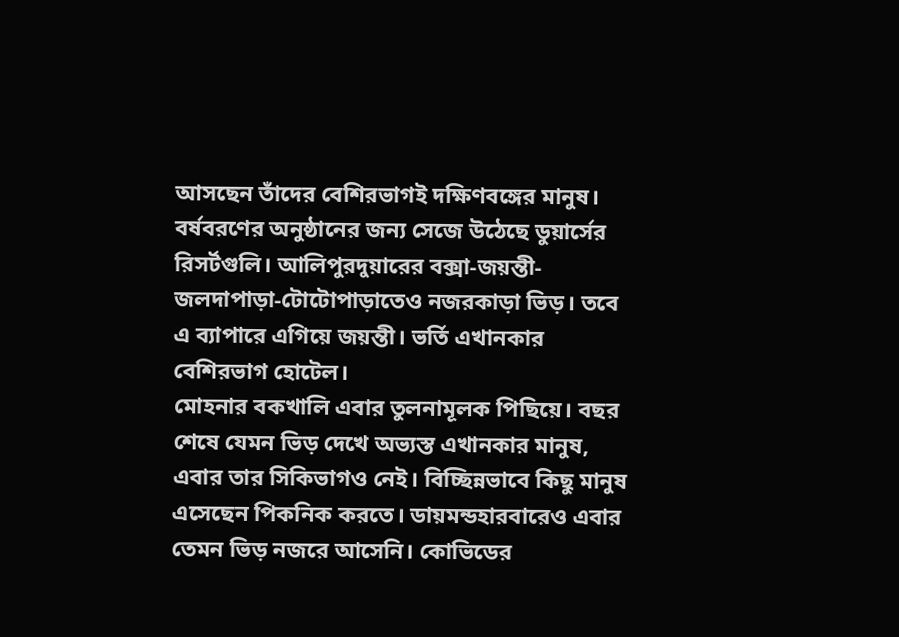আসছেন তাঁদের বেশিরভাগই দক্ষিণবঙ্গের মানুষ। বর্ষবরণের অনুষ্ঠানের জন্য সেজে উঠেছে ডুয়ার্সের রিসর্টগুলি। আলিপুরদুয়ারের বক্সা-জয়ন্তী-জলদাপাড়া-টোটোপাড়াতেও নজরকাড়া ভিড়। তবে এ ব্যাপারে এগিয়ে জয়ন্তী। ভর্তি এখানকার বেশিরভাগ হোটেল।
মোহনার বকখালি এবার তুলনামূলক পিছিয়ে। বছর শেষে যেমন ভিড় দেখে অভ্যস্ত এখানকার মানুষ, এবার তার সিকিভাগও নেই। বিচ্ছিন্নভাবে কিছু মানুষ এসেছেন পিকনিক করতে। ডায়মন্ডহারবারেও এবার তেমন ভিড় নজরে আসেনি। কোভিডের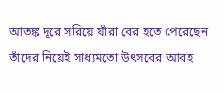আতঙ্ক দূরে সরিয়ে যাঁরা বের হতে পেরেছেন তাঁদের নিয়েই সাধ্যমতো উৎসবের আবহ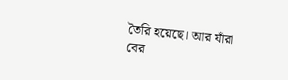তৈরি হয়েছে। আর যাঁরা বের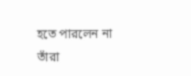হতে পারলেন না তাঁরা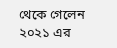থেকে গেলেন ২০২১ এর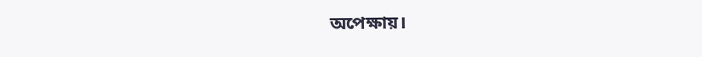অপেক্ষায়।